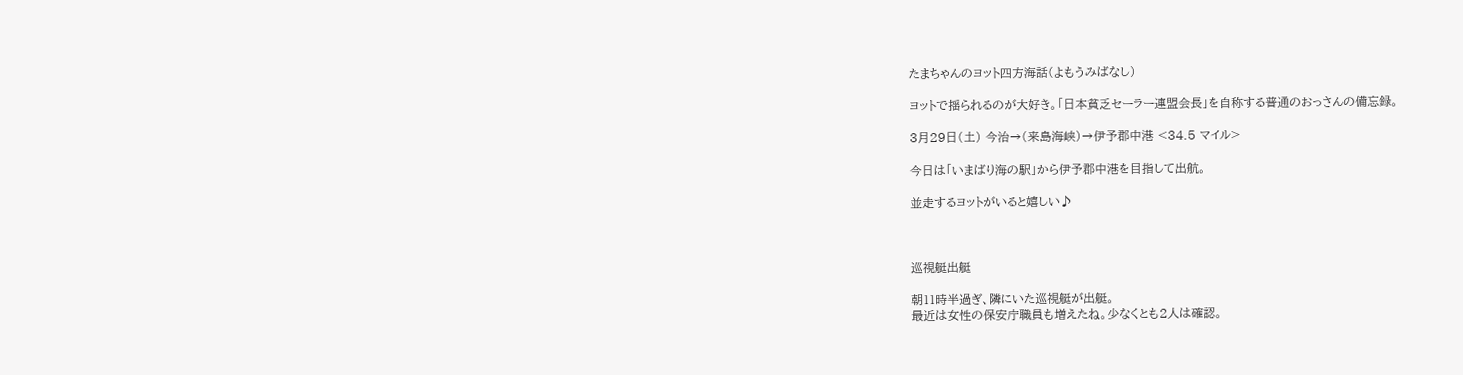たまちゃんのヨット四方海話(よもうみばなし)

ヨットで揺られるのが大好き。「日本貧乏セーラー連盟会長」を自称する普通のおっさんの備忘録。

3月29日(土) 今治→(来島海峡)→伊予郡中港 <34.5 マイル>

今日は「いまばり海の駅」から伊予郡中港を目指して出航。

並走するヨットがいると嬉しい♪



巡視艇出艇

朝11時半過ぎ、隣にいた巡視艇が出艇。
最近は女性の保安庁職員も増えたね。少なくとも2人は確認。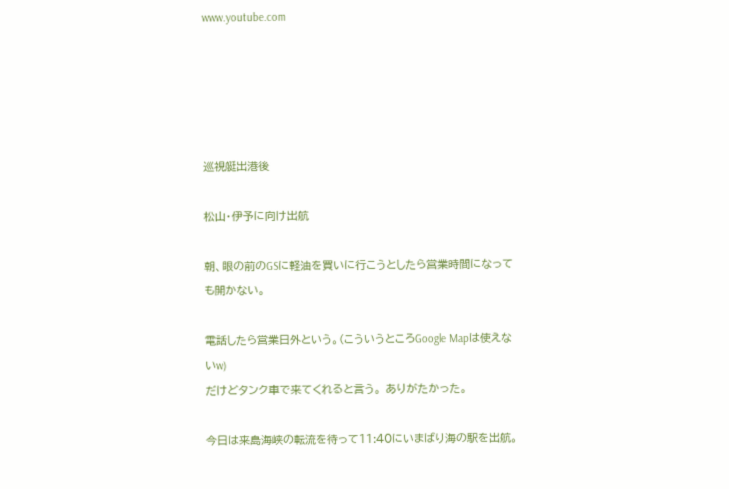www.youtube.com





巡視艇出港後

松山・伊予に向け出航

朝、眼の前のGSに軽油を買いに行こうとしたら営業時間になっても開かない。

電話したら営業日外という。(こういうところGoogle Mapは使えないw)
だけどタンク車で来てくれると言う。 ありがたかった。

今日は来島海峡の転流を待って11:40にいまばり海の駅を出航。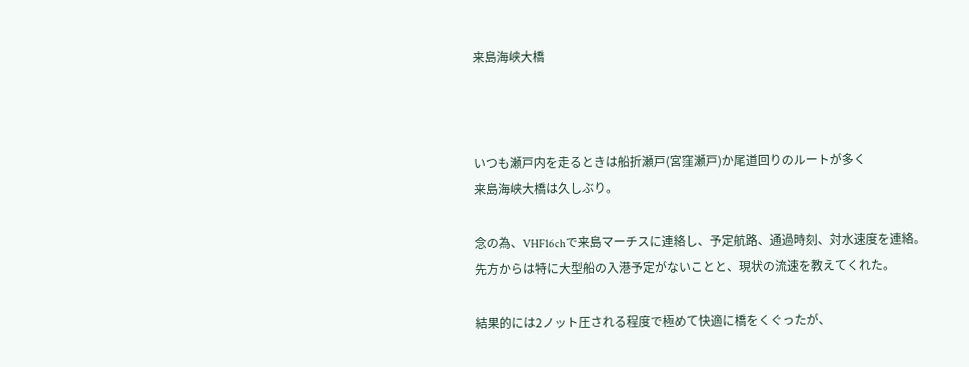来島海峡大橋



いつも瀬戸内を走るときは船折瀬戸(宮窪瀬戸)か尾道回りのルートが多く
来島海峡大橋は久しぶり。

念の為、VHF16chで来島マーチスに連絡し、予定航路、通過時刻、対水速度を連絡。
先方からは特に大型船の入港予定がないことと、現状の流速を教えてくれた。

結果的には2ノット圧される程度で極めて快適に橋をくぐったが、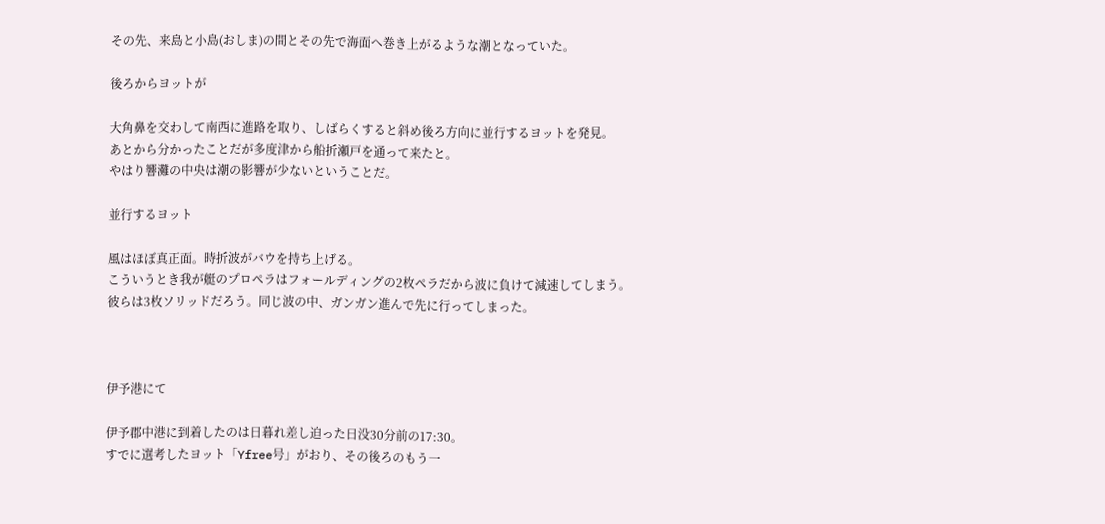その先、来島と小島(おしま)の間とその先で海面へ巻き上がるような潮となっていた。

後ろからヨットが

大角鼻を交わして南西に進路を取り、しばらくすると斜め後ろ方向に並行するヨットを発見。
あとから分かったことだが多度津から船折瀬戸を通って来たと。
やはり響灘の中央は潮の影響が少ないということだ。

並行するヨット

風はほぼ真正面。時折波がバウを持ち上げる。
こういうとき我が艇のプロペラはフォールディングの2枚ペラだから波に負けて減速してしまう。
彼らは3枚ソリッドだろう。同じ波の中、ガンガン進んで先に行ってしまった。



伊予港にて

伊予郡中港に到着したのは日暮れ差し迫った日没30分前の17:30。
すでに選考したヨット「Yfree号」がおり、その後ろのもう一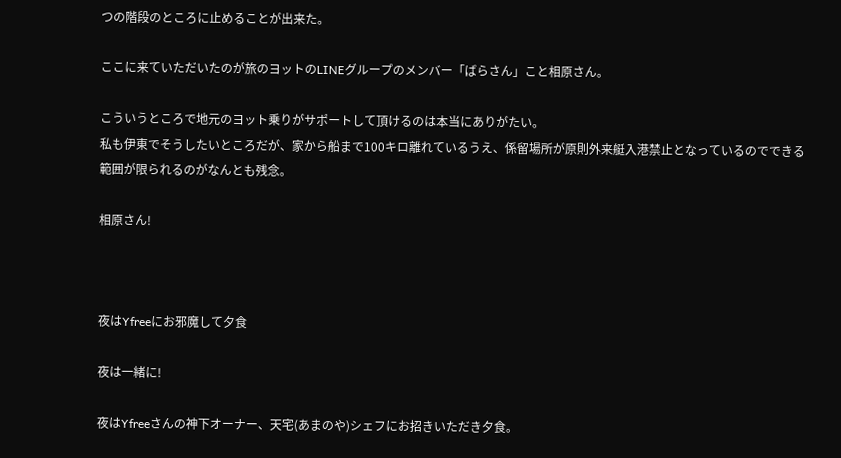つの階段のところに止めることが出来た。

ここに来ていただいたのが旅のヨットのLINEグループのメンバー「ばらさん」こと相原さん。

こういうところで地元のヨット乗りがサポートして頂けるのは本当にありがたい。
私も伊東でそうしたいところだが、家から船まで100キロ離れているうえ、係留場所が原則外来艇入港禁止となっているのでできる範囲が限られるのがなんとも残念。

相原さん!



夜はYfreeにお邪魔して夕食

夜は一緒に!

夜はYfreeさんの神下オーナー、天宅(あまのや)シェフにお招きいただき夕食。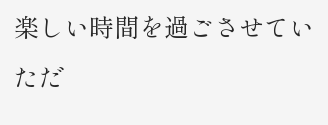楽しい時間を過ごさせていただ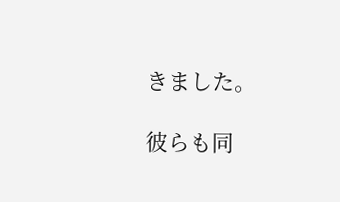きました。

彼らも同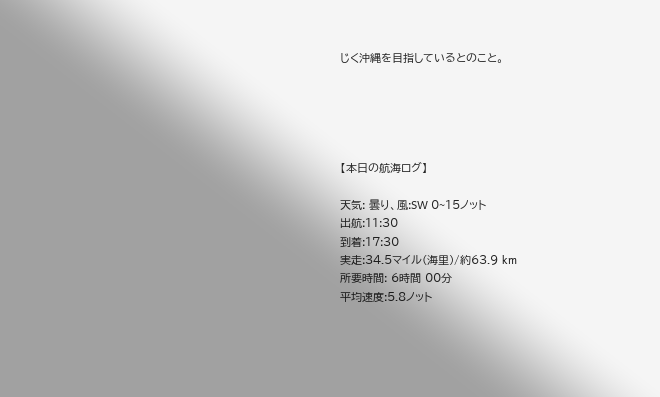じく沖縄を目指しているとのこと。





【本日の航海ログ】

天気: 曇り、風:SW 0~15ノット
出航:11:30
到着:17:30
実走:34.5マイル(海里)/約63.9 km
所要時間: 6時間 00分
平均速度:5.8ノット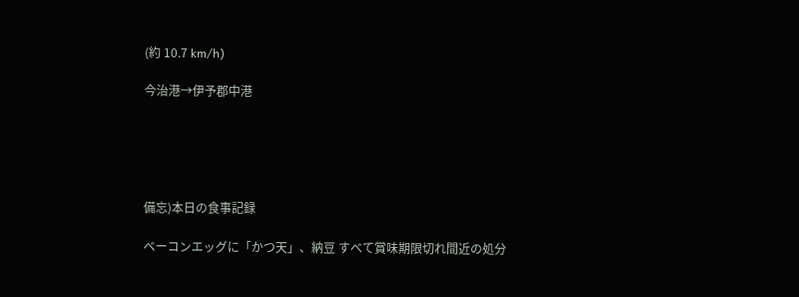(約 10.7 km/h)

今治港→伊予郡中港





備忘)本日の食事記録

ベーコンエッグに「かつ天」、納豆 すべて賞味期限切れ間近の処分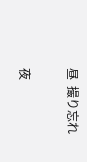昼  撮り忘れ

夜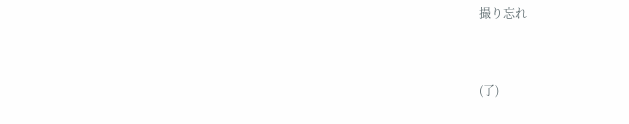撮り忘れ



(了)